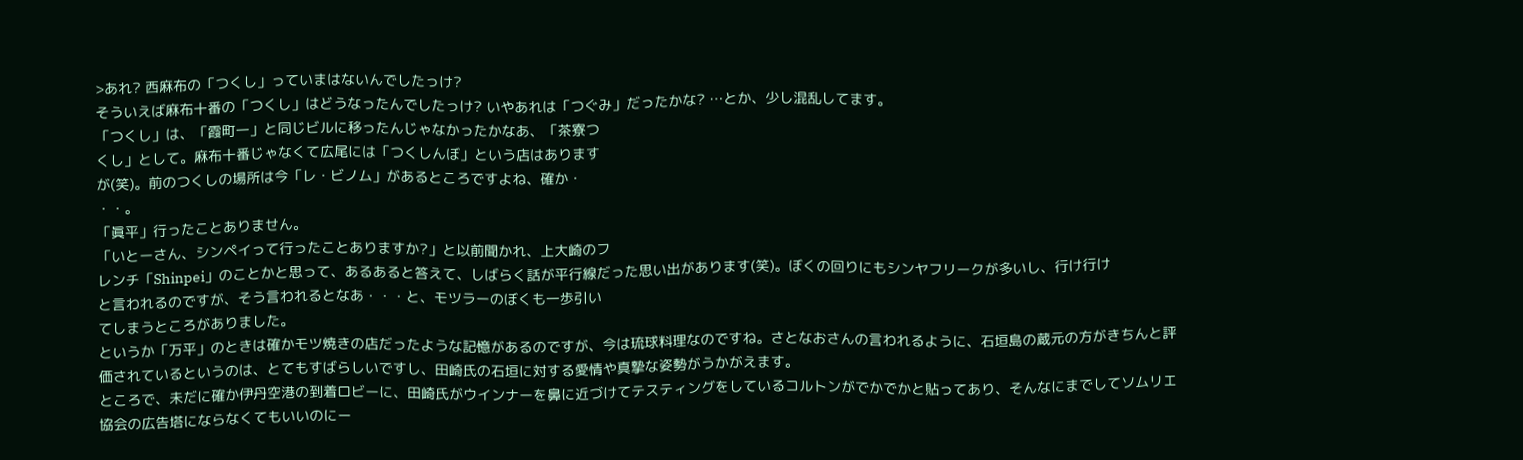>あれ? 西麻布の「つくし」っていまはないんでしたっけ?
そういえば麻布十番の「つくし」はどうなったんでしたっけ? いやあれは「つぐみ」だったかな? …とか、少し混乱してます。
「つくし」は、「霞町一」と同じビルに移ったんじゃなかったかなあ、「茶寮つ
くし」として。麻布十番じゃなくて広尾には「つくしんぼ」という店はあります
が(笑)。前のつくしの場所は今「レ・ビノム」があるところですよね、確か・
・・。
「眞平」行ったことありません。
「いとーさん、シンペイって行ったことありますか?」と以前聞かれ、上大崎のフ
レンチ「Shinpei」のことかと思って、あるあると答えて、しばらく話が平行線だった思い出があります(笑)。ぼくの回りにもシンヤフリークが多いし、行け行け
と言われるのですが、そう言われるとなあ・・・と、モツラーのぼくも一歩引い
てしまうところがありました。
というか「万平」のときは確かモツ焼きの店だったような記憶があるのですが、今は琉球料理なのですね。さとなおさんの言われるように、石垣島の蔵元の方がきちんと評価されているというのは、とてもすばらしいですし、田崎氏の石垣に対する愛情や真摯な姿勢がうかがえます。
ところで、未だに確か伊丹空港の到着ロビーに、田崎氏がウインナーを鼻に近づけてテスティングをしているコルトンがでかでかと貼ってあり、そんなにまでしてソムリエ協会の広告塔にならなくてもいいのにー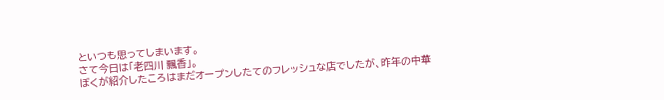といつも思ってしまいます。
さて今日は「老四川 飄香」。
ぼくが紹介したころはまだオープンしたてのフレッシュな店でしたが、昨年の中華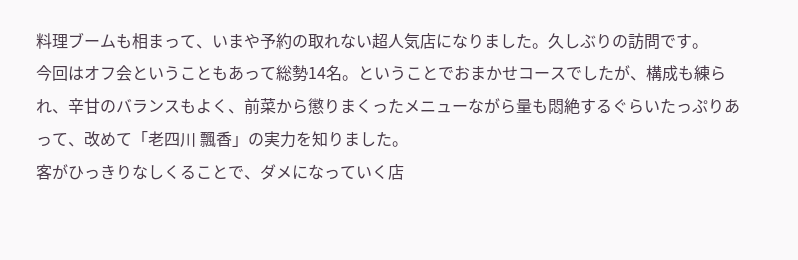料理ブームも相まって、いまや予約の取れない超人気店になりました。久しぶりの訪問です。
今回はオフ会ということもあって総勢14名。ということでおまかせコースでしたが、構成も練られ、辛甘のバランスもよく、前菜から懲りまくったメニューながら量も悶絶するぐらいたっぷりあって、改めて「老四川 飄香」の実力を知りました。
客がひっきりなしくることで、ダメになっていく店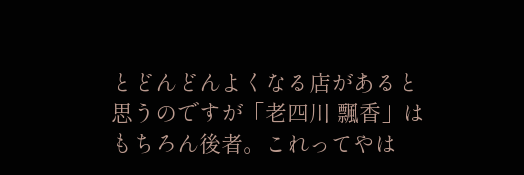とどんどんよくなる店があると思うのですが「老四川 飄香」はもちろん後者。これってやは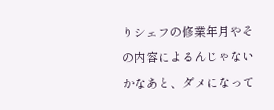りシェフの修業年月やその内容によるんじゃないかなあと、ダメになって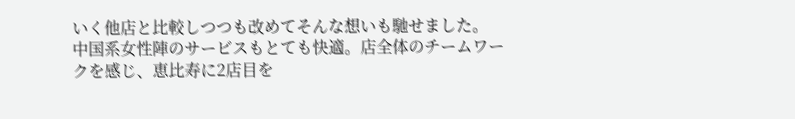いく他店と比較しつつも改めてそんな想いも馳せました。
中国系女性陣のサービスもとても快適。店全体のチームワークを感じ、恵比寿に2店目を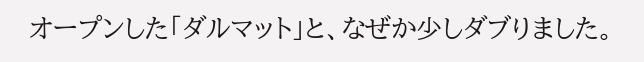オープンした「ダルマット」と、なぜか少しダブりました。